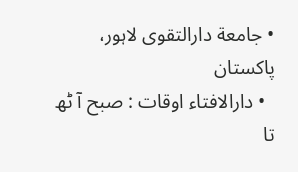• جامعة دارالتقوی لاہور، پاکستان
  • دارالافتاء اوقات : صبح آ ٹھ تا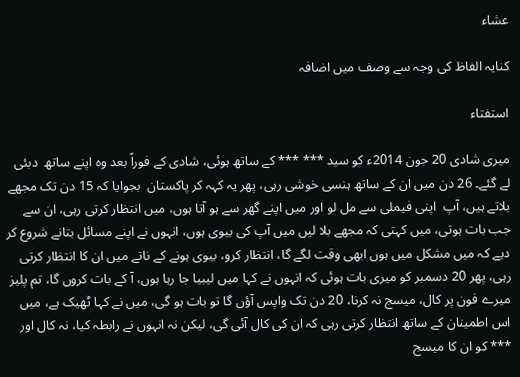عشاء

کنایہ الفاظ کی وجہ سے وصف میں اضافہ

استفتاء

میری شادی 20 جون 2014ء کو سید *** *** کے ساتھ ہوئی، شادی کے فوراً بعد وہ اپنے ساتھ  دبئی لے گئے۔ 26 دن میں ان کے ساتھ ہنسی خوشی رہی، پھر یہ کہہ کر پاکستان  بجوایا کہ 15 دن تک مجھے بلاتے ہیں، آپ  اپنی فیملی سے مل لو اور میں اپنے گھر سے ہو آتا ہوں، میں انتظار کرتی رہی، ان سے جب بات ہوتی، میں کہتی کہ مجھے بلا لیں میں آپ کی بیوی ہوں، انہوں نے اپنے مسائل بتانے شروع کر دیے کہ میں مشکل میں ہوں ابھی وقت لگے گا، انتظار کرو، بیوی ہونے کے ناتے میں ان کا انتظار کرتی رہی، پھر 20 دسمبر کو میری بات ہوئی کہ انہوں نے کہا میں لیبیا جا رہا ہوں، آ کے بات کروں گا، تم پلیز میرے فون پر کال، میسج نہ کرنا، 20 دن تک واپس آؤں گا تو بات ہو گی، میں نے کہا ٹھیک ہے، میں اس اطمینان کے ساتھ انتظار کرتی رہی کہ ان کی کال آئی گی، لیکن نہ انہوں نے رابطہ کیا، نہ کال اور *** کو ان کا میسج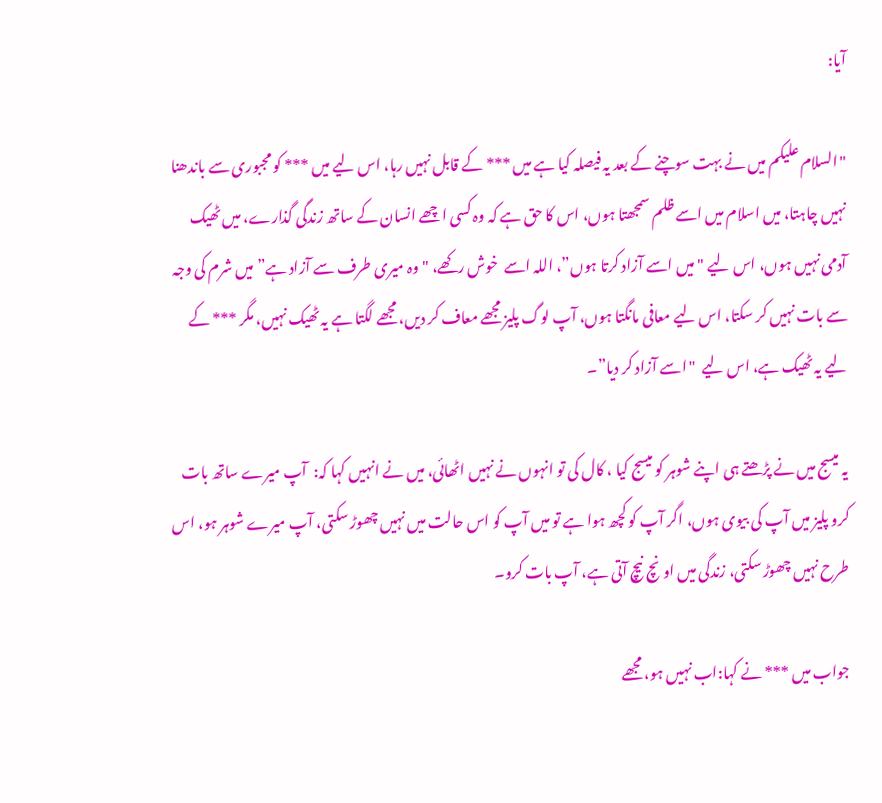آیا:

"السلام علیکم میں نے بہت سوچنے کے بعد یہ فیصلہ کیا ہے میں *** کے قابل نہیں رہا، اس لیے میں *** کو مجبوری سے باندھنا نہیں چاہتا، میں اسلام میں اسے ظلم سمجھتا ہوں، اس کا حق ہے کہ وہ کسی اچھے انسان کے ساتھ زندگی گذارے، میں ٹھیک آدمی نہیں ہوں، اس لیے "میں اسے آزاد کرتا ہوں”، اللہ اسے  خوش رکھے، "وہ میری طرف سے آزاد ہے” میں شرم کی وجہ سے بات نہیں کر سکتا، اس لیے معافی مانگتا ہوں، آپ لوگ پلیز مجھے معاف کر دیں، مجھے لگتا ہے یہ ٹھیک نہیں، مگر *** کے لیے یہ ٹھیک ہے، اس لیے  "اسے آزاد کر دیا”۔

یہ میسج میں نے پڑھتے ہی اپنے شوہر کو میسج کیا ، کال کی تو انہوں نے نہیں اٹھائی، میں نے انہیں کہا کہ:  آپ میرے ساتھ بات کرو پلیز میں آپ کی بیوی ہوں، اگر آپ کو کچھ ہوا ہے تو میں آپ کو اس حالت میں نہیں چھوڑ سکتی، آپ میرے شوہر ہو، اس طرح نہیں چھوڑ سکتی، زندگی میں اونچ نیچ آتی ہے، آپ بات کرو۔

جواب میں *** نے کہا:اب نہیں ہو، مجھے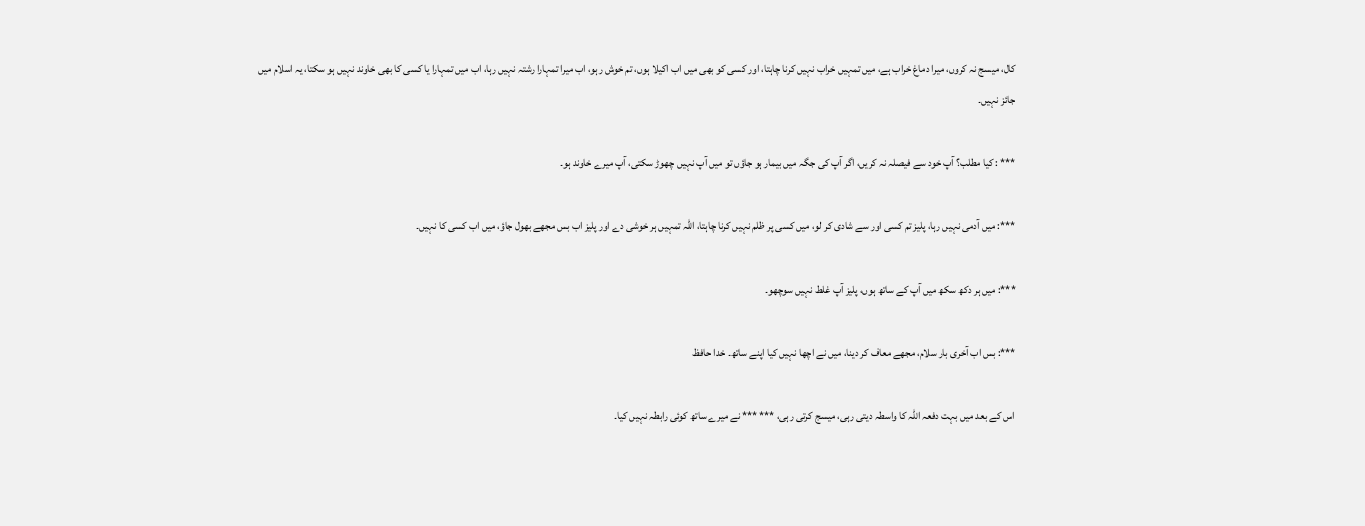کال، میسج نہ کروں، میرا دماغ خراب ہے، میں تمہیں خراب نہیں کرنا چاہتا، اور کسی کو بھی میں اب اکیلا ہوں، تم خوش رہو، اب میرا تمہارا رشتہ نہیں رہا، اب میں تمہارا یا کسی کا بھی خاوند نہیں ہو سکتا، یہ اسلام میں جائز نہیں۔

*** : کیا مطلب؟ آپ خود سے فیصلہ نہ کریں، اگر آپ کی جگہ میں بیمار ہو جاؤں تو میں آپ نہیں چھوڑ سکتی، آپ میرے خاوند ہو۔

***: میں آدمی نہیں رہا، پلیز تم کسی اور سے شادی کر لو، میں کسی پر ظلم نہیں کرنا چاہتا، اللہ تمہیں ہر خوشی دے اور پلیز اب بس مجھے بھول جاؤ، میں اب کسی کا نہیں۔

***: میں ہر دکھ سکھ میں آپ کے ساتھ ہوں، پلیز آپ غلط نہیں سوچھو۔

***: بس اب آخری بار سلام، مجھے معاف کر دینا، میں نے اچھا نہیں کیا اپنے ساتھ۔ خدا حافظ

اس کے بعد میں بہت دفعہ اللہ کا واسطہ دیتی رہی، میسج کرتی رہی، *** *** نے میرے ساتھ کوئی رابطہ نہیں کیا۔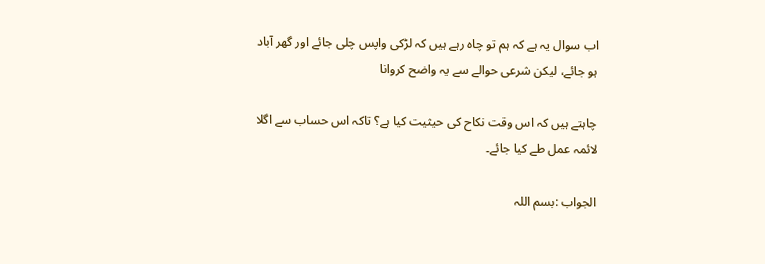اب سوال یہ ہے کہ ہم تو چاہ رہے ہیں کہ لڑکی واپس چلی جائے اور گھر آباد ہو جائے، لیکن شرعی حوالے سے یہ واضح کروانا

چاہتے ہیں کہ اس وقت نکاح کی حیثیت کیا ہے؟ تاکہ اس حساب سے اگلا لائمہ عمل طے کیا جائے۔

الجواب :بسم اللہ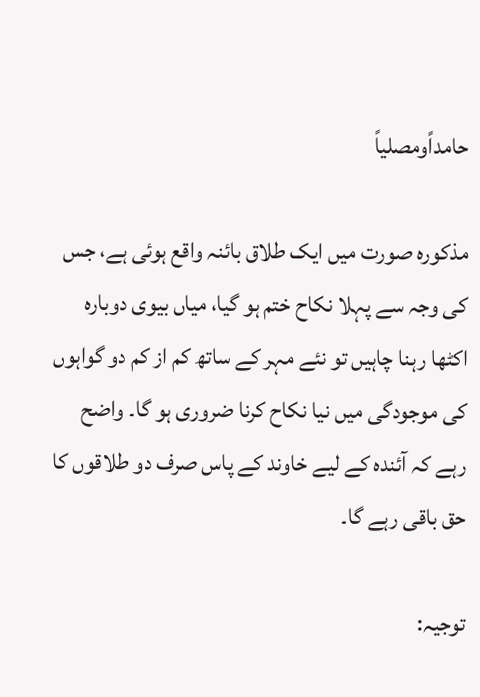حامداًومصلیاً

مذکورہ صورت میں ایک طلاق بائنہ واقع ہوئی ہے، جس کی وجہ سے پہلا نکاح ختم ہو گیا، میاں بیوی دوبارہ اکٹھا رہنا چاہیں تو نئے مہر کے ساتھ کم از کم دو گواہوں کی موجودگی میں نیا نکاح کرنا ضروری ہو گا۔ واضح رہے کہ آئندہ کے لیے خاوند کے پاس صرف دو طلاقوں کا حق باقی رہے گا۔

توجیہ: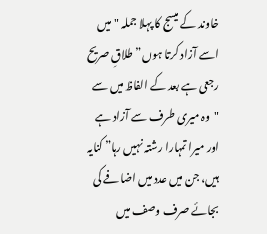خاوند کے میسج کا پہلا جملہ "میں اسے آزاد کرتا ہوں” طلاقِ صریح رجعی ہے بعد کے الفاظ میں سے "وہ میری طرف سے آزاد ہے اور میرا تمہارا رشتہ نہیں رہا” کنایہ ہیں، جن میں عدد میں اضافے کی بجائے صرف وصف میں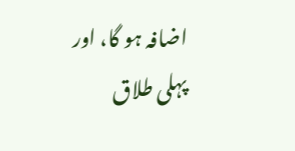اضافہ ہو گا، اور پہلی طلاق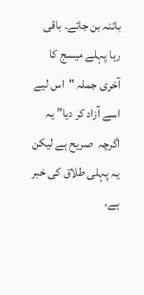بائنہ بن جائے۔ باقی رہا پہلے میسج کا آخری جملہ "اس لیے اسے آزاد کر دیا” یہ اگرچہ  صریح ہے لیکن یہ پہلی طلاق کی خبر ہے،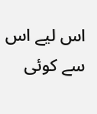اس لیے اس سے کوئی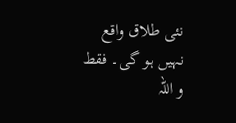نئی طلاق واقع نہیں ہو گی۔ فقط و اللہ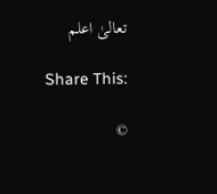تعالیٰ اعلم

Share This:

©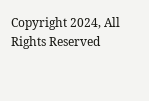Copyright 2024, All Rights Reserved